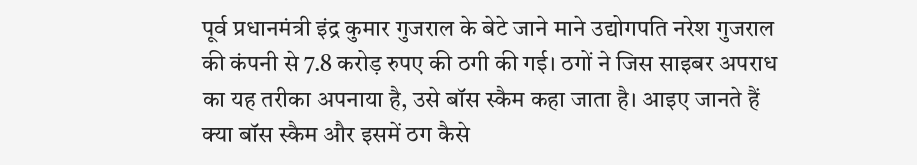पूर्व प्रधानमंत्री इंद्र कुमार गुजराल के बेटे जाने माने उद्योगपति नरेश गुजराल की कंपनी से 7.8 करोड़ रुपए की ठगी की गई। ठगों ने जिस साइबर अपराध का यह तरीका अपनाया है, उसे बॉस स्कैम कहा जाता है। आइए जानते हैं क्या बॉस स्कैम और इसमें ठग कैसे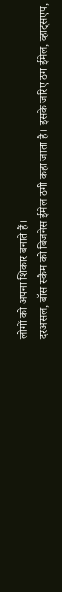लोगों को अपना शिकार बनाते हैं।
दरअसल, बॉस स्कैम को बिजनेस ईमेल ठगी कहा जाता है। इसके जरिए ठग ईमेल, व्हाट्सएप,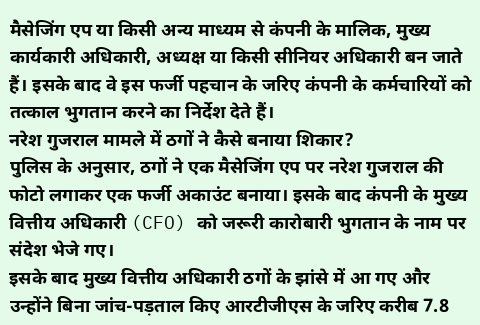मैसेजिंग एप या किसी अन्य माध्यम से कंपनी के मालिक, मुख्य कार्यकारी अधिकारी, अध्यक्ष या किसी सीनियर अधिकारी बन जाते हैं। इसके बाद वे इस फर्जी पहचान के जरिए कंपनी के कर्मचारियों को तत्काल भुगतान करने का निर्देश देते हैं।
नरेश गुजराल मामले में ठगों ने कैसे बनाया शिकार?
पुलिस के अनुसार, ठगों ने एक मैसेजिंग एप पर नरेश गुजराल की फोटो लगाकर एक फर्जी अकाउंट बनाया। इसके बाद कंपनी के मुख्य वित्तीय अधिकारी (CFO) को जरूरी कारोबारी भुगतान के नाम पर संदेश भेजे गए।
इसके बाद मुख्य वित्तीय अधिकारी ठगों के झांसे में आ गए और उन्होंने बिना जांच-पड़ताल किए आरटीजीएस के जरिए करीब 7.8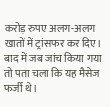करोड़ रुपए अलग-अलग खातों में ट्रांसफर कर दिए। बाद में जब जांच किया गया तो पता चला कि यह मैसेज फर्जी थे।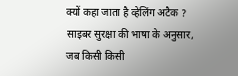क्यों कहा जाता है व्हेलिंग अटैक ?
साइबर सुरक्षा की भाषा के अनुसार, जब किसी किसी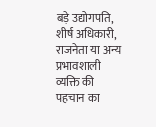बड़े उद्योगपति, शीर्ष अधिकारी, राजनेता या अन्य प्रभावशाली व्यक्ति की पहचान का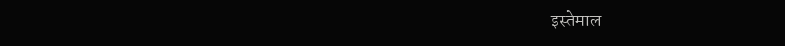इस्तेमाल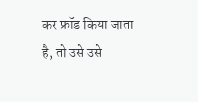कर फ्रॉड किया जाता है, तो उसे उसे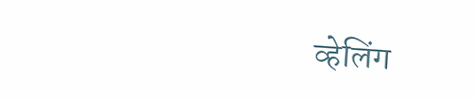व्हेलिंग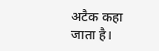अटैक कहा जाता है।